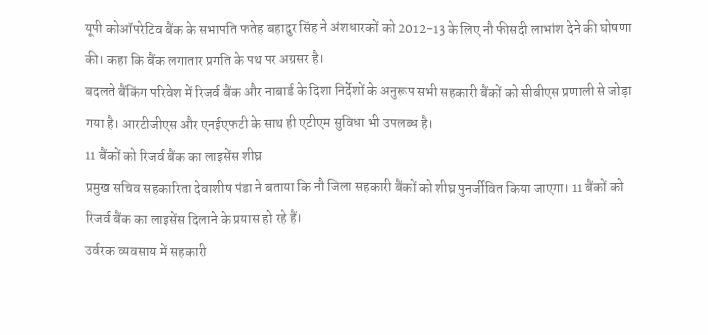यूपी कोऑपरेटिव बैंक के सभापति फतेह बहादुर सिंह ने अंशधारकों को 2012-13 के लिए नौ फीसदी लाभांश देने की घोषणा की। कहा कि बैंक लगातार प्रगति के पथ पर अग्रसर है।
बदलते बैंकिंग परिवेश में रिजर्व बैंक और नाबार्ड के दिशा निर्देशों के अनुरूप सभी सहकारी बैंकों को सीबीएस प्रणाली से जोड़ा गया है। आरटीजीएस और एनईएफटी के साथ ही एटीएम सुविधा भी उपलब्ध है।
11 बैंकों को रिजर्व बैंक का लाइसेंस शीघ्र
प्रमुख सचिव सहकारिता देवाशीष पंडा ने बताया कि नौ जिला सहकारी बैंकों को शीघ्र पुनर्जीवित किया जाएगा। 11 बैंकों को रिजर्व बैंक का लाइसेंस दिलाने के प्रयास हो रहे हैं।
उर्वरक व्यवसाय में सहकारी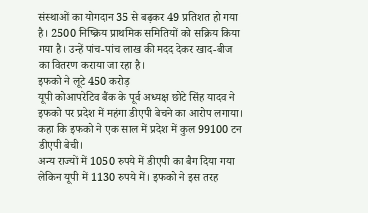संस्थाओं का योगदान 35 से बढ़कर 49 प्रतिशत हो गया है। 2500 निष्क्रिय प्राथमिक समितियों को सक्रिय किया गया है। उन्हें पांच-पांच लाख की मदद देकर खाद-बीज का वितरण कराया जा रहा है।
इफको ने लूटे 450 करोड़
यूपी कोआपरेटिव बैंक के पूर्व अध्यक्ष छोटे सिंह यादव ने इफको पर प्रदेश में महंगा डीएपी बेचने का आरोप लगाया। कहा कि इफको ने एक साल में प्रदेश में कुल 99100 टन डीएपी बेची।
अन्य राज्यों में 1050 रुपये में डीएपी का बैग दिया गया लेकिन यूपी में 1130 रुपये में। इफको ने इस तरह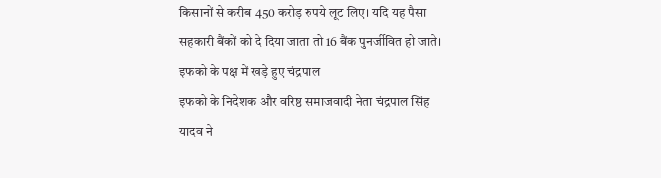किसानों से करीब 450 करोड़ रुपये लूट लिए। यदि यह पैसा सहकारी बैंकों को दे दिया जाता तो 16 बैंक पुनर्जीवित हो जाते।
इफको के पक्ष में खड़े हुए चंद्रपाल
इफको के निदेशक और वरिष्ठ समाजवादी नेता चंद्रपाल सिंह यादव ने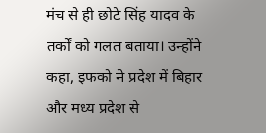मंच से ही छोटे सिंह यादव के तर्कों को गलत बताया। उन्होंने कहा, इफको ने प्रदेश में बिहार और मध्य प्रदेश से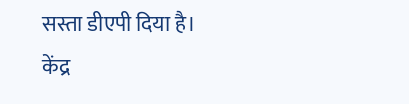सस्ता डीएपी दिया है।
केंद्र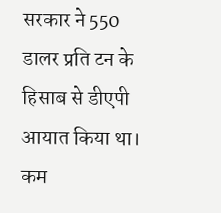सरकार ने 550 डालर प्रति टन के हिसाब से डीएपी आयात किया था। कम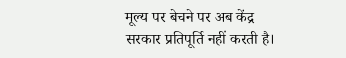मूल्य पर बेचने पर अब केंद्र सरकार प्रतिपूर्ति नहीं करती है।